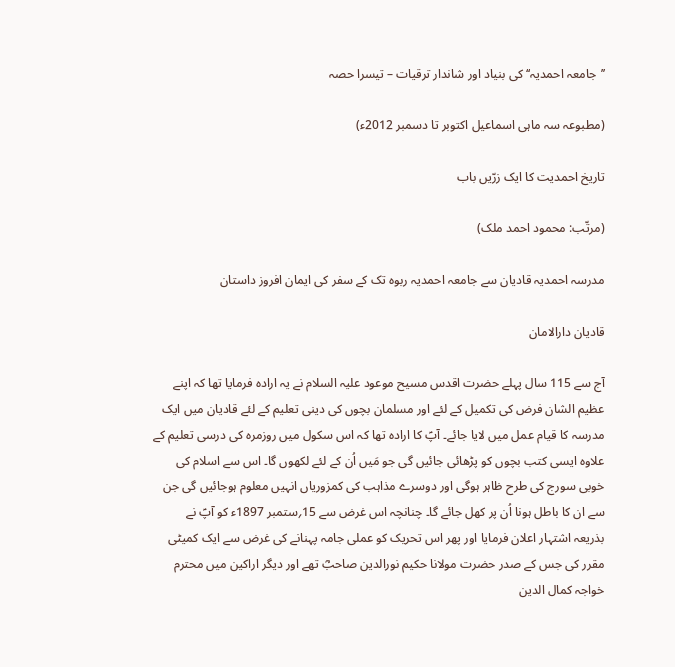’’جامعہ احمدیہ‘‘ کی بنیاد اور شاندار ترقیات – تیسرا حصہ

(مطبوعہ سہ ماہی اسماعیل اکتوبر تا دسمبر 2012ء)

تاریخ احمدیت کا ایک زرّیں باب

(مرتّب: محمود احمد ملک)

مدرسہ احمدیہ قادیان سے جامعہ احمدیہ ربوہ تک کے سفر کی ایمان افروز داستان

قادیان دارالامان

آج سے 115 سال پہلے حضرت اقدس مسیح موعود علیہ السلام نے یہ ارادہ فرمایا تھا کہ اپنے عظیم الشان فرض کی تکمیل کے لئے اور مسلمان بچوں کی دینی تعلیم کے لئے قادیان میں ایک مدرسہ کا قیام عمل میں لایا جائے۔ آپؑ کا ارادہ تھا کہ اس سکول میں روزمرہ کی درسی تعلیم کے علاوہ ایسی کتب بچوں کو پڑھائی جائیں گی جو مَیں اُن کے لئے لکھوں گا۔ اس سے اسلام کی خوبی سورج کی طرح ظاہر ہوگی اور دوسرے مذاہب کی کمزوریاں انہیں معلوم ہوجائیں گی جن سے ان کا باطل ہونا اُن پر کھل جائے گا۔ چنانچہ اس غرض سے 15؍ستمبر 1897ء کو آپؑ نے بذریعہ اشتہار اعلان فرمایا اور پھر اس تحریک کو عملی جامہ پہنانے کی غرض سے ایک کمیٹی مقرر کی جس کے صدر حضرت مولانا حکیم نورالدین صاحبؓ تھے اور دیگر اراکین میں محترم خواجہ کمال الدین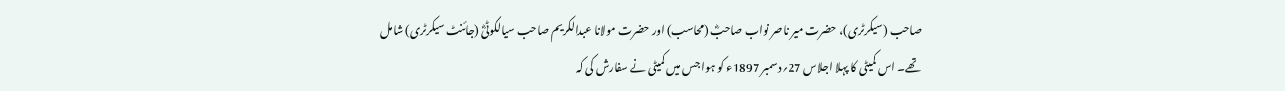صاحب (سیکرٹری)، حضرت میر ناصر نواب صاحبؓ (محاسب) اور حضرت مولانا عبدالکریم صاحب سیالکوٹیؓ (جائنٹ سیکرٹری) شامل تھے۔ اس کمیٹی کا پہلا اجلاس 27؍دسمبر 1897ء کو ہوا جس میں کمیٹی نے سفارش کی کہ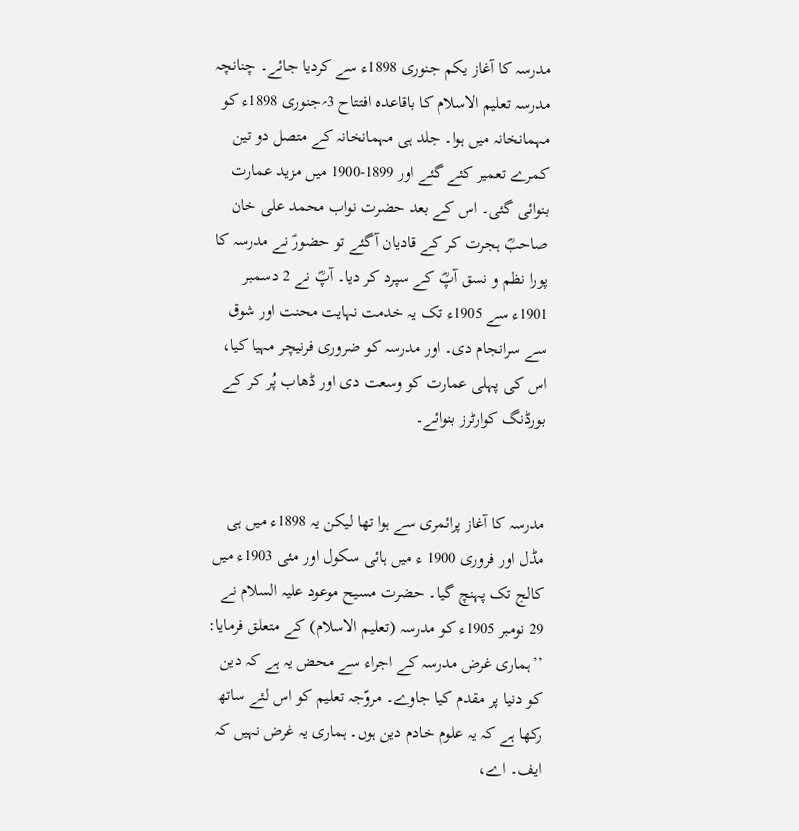مدرسہ کا آغاز یکم جنوری 1898ء سے کردیا جائے۔ چنانچہ مدرسہ تعلیم الاسلام کا باقاعدہ افتتاح 3؍جنوری 1898ء کو مہمانخانہ میں ہوا۔ جلد ہی مہمانخانہ کے متصل دو تین کمرے تعمیر کئے گئے اور 1899-1900 میں مزید عمارت بنوائی گئی۔ اس کے بعد حضرت نواب محمد علی خان صاحبؓ ہجرت کر کے قادیان آگئے تو حضورؑ نے مدرسہ کا پورا نظم و نسق آپؓ کے سپرد کر دیا۔ آپؓ نے 2 دسمبر 1901ء سے 1905ء تک یہ خدمت نہایت محنت اور شوق سے سرانجام دی۔ اور مدرسہ کو ضروری فرنیچر مہیا کیا، اس کی پہلی عمارت کو وسعت دی اور ڈھاب پُر کر کے بورڈنگ کوارٹرز بنوائے۔


مدرسہ کا آغاز پرائمری سے ہوا تھا لیکن یہ 1898ء میں ہی مڈل اور فروری 1900 ء میں ہائی سکول اور مئی 1903ء میں کالج تک پہنچ گیا۔ حضرت مسیح موعود علیہ السلام نے 29 نومبر 1905ء کو مدرسہ (تعلیم الاسلام) کے متعلق فرمایا: ’’ہماری غرض مدرسہ کے اجراء سے محض یہ ہے کہ دین کو دنیا پر مقدم کیا جاوے۔ مروّجہ تعلیم کو اس لئے ساتھ رکھا ہے کہ یہ علوم خادم دین ہوں۔ ہماری یہ غرض نہیں کہ ایف۔ اے،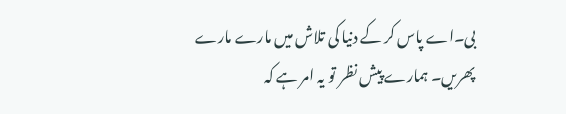بی۔اے پاس کر کے دنیا کی تلاش میں مارے مارے پھریں۔ ہمارے پیش نظر تو یہ امر ہے کہ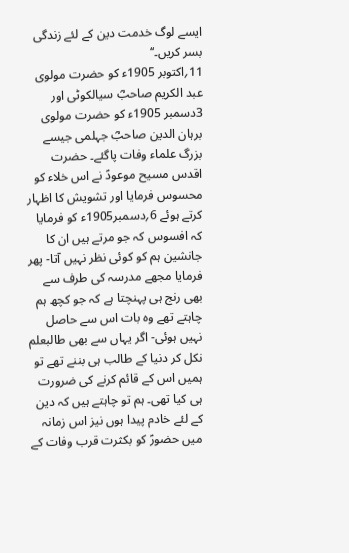ایسے لوگ خدمت دین کے لئے زندگی بسر کریں۔‘‘
11؍اکتوبر 1905ء کو حضرت مولوی عبد الکریم صاحبؓ سیالکوٹی اور 3دسمبر 1905ء کو حضرت مولوی برہان الدین صاحبؓ جہلمی جیسے بزرگ علماء وفات پاگئے۔ حضرت اقدس مسیح موعودؑ نے اس خلاء کو محسوس فرمایا اور تشویش کا اظہار کرتے ہوئے 6؍دسمبر1905ء کو فرمایا کہ افسوس کہ جو مرتے ہیں ان کا جانشین ہم کو کوئی نظر نہیں آتا- پھر فرمایا مجھے مدرسہ کی طرف سے بھی رنج ہی پہنچتا ہے کہ جو کچھ ہم چاہتے تھے وہ بات اس سے حاصل نہیں ہوئی- اگر یہاں سے بھی طالبعلم نکل کر دنیا کے طالب ہی بننے تھے تو ہمیں اس کے قائم کرنے کی ضرورت ہی کیا تھی۔ ہم تو چاہتے ہیں کہ دین کے لئے خادم پیدا ہوں نیز اس زمانہ میں حضورؑ کو بکثرت قرب وفات کے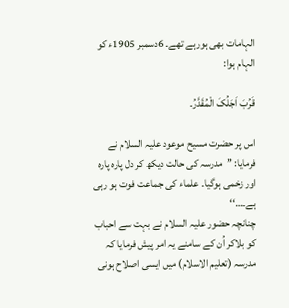الہامات بھی ہورہے تھے۔ 6دسمبر 1905ء کو الہام ہوا:

قَرُبَ اَجَلُکَ الْمُقَدَّرُ۔

اس پر حضرت مسیح موعود علیہ السلام نے فرمایا: ’’مدرسہ کی حالت دیکھ کر دل پارہ پارہ اور زخمی ہوگیا۔ علماء کی جماعت فوت ہو رہی ہے۔…‘‘
چنانچہ حضور علیہ السلام نے بہت سے احباب کو بلاکر اُن کے سامنے یہ امر پیش فرمایا کہ مدرسہ (تعلیم الاسلام) میں ایسی اصلاح ہونی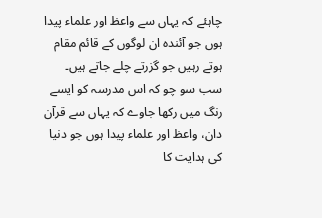چاہئے کہ یہاں سے واعظ اور علماء پیدا ہوں جو آئندہ ان لوگوں کے قائم مقام ہوتے رہیں جو گزرتے چلے جاتے ہیں۔ سب سو چو کہ اس مدرسہ کو ایسے رنگ میں رکھا جاوے کہ یہاں سے قرآن دان، واعظ اور علماء پیدا ہوں جو دنیا کی ہدایت کا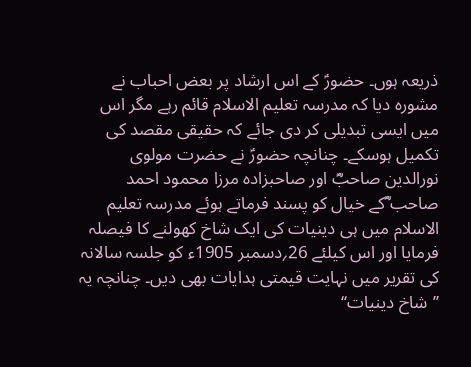ذریعہ ہوں۔ حضورؑ کے اس ارشاد پر بعض احباب نے مشورہ دیا کہ مدرسہ تعلیم الاسلام قائم رہے مگر اس میں ایسی تبدیلی کر دی جائے کہ حقیقی مقصد کی تکمیل ہوسکے۔ چنانچہ حضورؑ نے حضرت مولوی نورالدین صاحبؓ اور صاحبزادہ مرزا محمود احمد صاحب ؓکے خیال کو پسند فرماتے ہوئے مدرسہ تعلیم الاسلام میں ہی دینیات کی ایک شاخ کھولنے کا فیصلہ فرمایا اور اس کیلئے 26؍دسمبر 1905ء کو جلسہ سالانہ کی تقریر میں نہایت قیمتی ہدایات بھی دیں۔ چنانچہ یہ ’’شاخ دینیات‘‘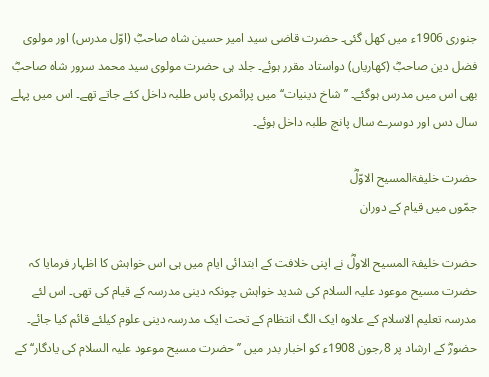جنوری 1906ء میں کھل گئی۔ حضرت قاضی سید امیر حسین شاہ صاحبؓ (اوّل مدرس) اور مولوی فضل دین صاحبؓ (کھاریاں) دواستاد مقرر ہوئے۔ جلد ہی حضرت مولوی سید محمد سرور شاہ صاحبؓ بھی اس میں مدرس ہوگئے۔ ’’شاخ دینیات‘‘ میں پرائمری پاس طلبہ داخل کئے جاتے تھے۔ اس میں پہلے سال دس اور دوسرے سال پانچ طلبہ داخل ہوئے۔

حضرت خلیفۃالمسیح الاوّلؓ
جمّوں میں قیام کے دوران

حضرت خلیفۃ المسیح الاولؓ نے اپنی خلافت کے ابتدائی ایام میں ہی اس خواہش کا اظہار فرمایا کہ حضرت مسیح موعود علیہ السلام کی شدید خواہش چونکہ دینی مدرسہ کے قیام کی تھی۔ اس لئے مدرسہ تعلیم الاسلام کے علاوہ ایک الگ انتظام کے تحت ایک مدرسہ دینی علوم کیلئے قائم کیا جائے۔ حضورؓ کے ارشاد پر 8؍جون 1908ء کو اخبار بدر میں ’’حضرت مسیح موعود علیہ السلام کی یادگار‘‘ کے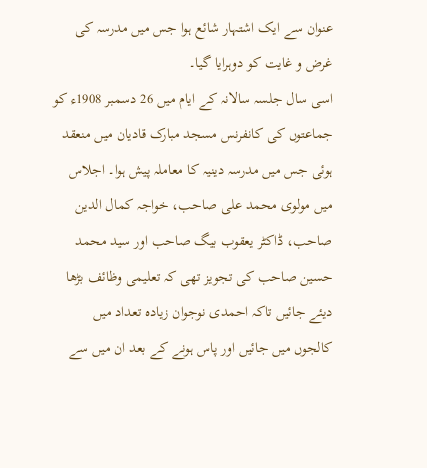عنوان سے ایک اشتہار شائع ہوا جس میں مدرسہ کی غرض و غایت کو دوہرایا گیا۔
اسی سال جلسہ سالانہ کے ایام میں 26 دسمبر 1908ء کو جماعتوں کی کانفرنس مسجد مبارک قادیان میں منعقد ہوئی جس میں مدرسہ دینیہ کا معاملہ پیش ہوا۔ اجلاس میں مولوی محمد علی صاحب، خواجہ کمال الدین صاحب، ڈاکٹر یعقوب بیگ صاحب اور سید محمد حسین صاحب کی تجویز تھی کہ تعلیمی وظائف بڑھا دیئے جائیں تاکہ احمدی نوجوان زیادہ تعداد میں کالجوں میں جائیں اور پاس ہونے کے بعد ان میں سے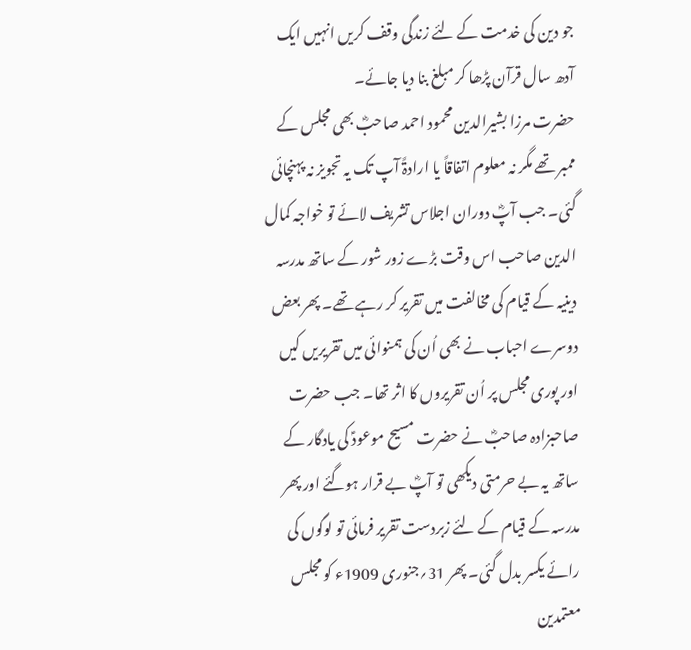جو دین کی خدمت کے لئے زندگی وقف کریں انہیں ایک آدھ سال قرآن پڑھا کر مبلغ بنا دیا جائے۔
حضرت مرزا بشیرالدین محمود احمد صاحبؓ بھی مجلس کے ممبر تھے مگر نہ معلوم اتفاقاً یا ارادۃً آپ تک یہ تجویز نہ پہنچائی گئی۔ جب آپؓ دوران اجلاس تشریف لائے تو خواجہ کمال الدین صاحب اس وقت بڑے زور شور کے ساتھ مدرسہ دینیہ کے قیام کی مخالفت میں تقریر کر رہے تھے۔ پھر بعض دوسرے احباب نے بھی اُن کی ہمنوائی میں تقریریں کیں اور پوری مجلس پر اُن تقریروں کا اثر تھا۔ جب حضرت صاحبزادہ صاحبؓ نے حضرت مسیح موعودؑ کی یادگار کے ساتھ یہ بے حرمتی دیکھی تو آپؓ بے قرار ہوگئے اور پھر مدرسہ کے قیام کے لئے زبردست تقریر فرمائی تو لوگوں کی رائے یکسر بدل گئی۔ پھر 31؍جنوری 1909ء کو مجلس معتمدین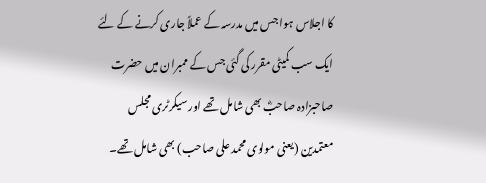کا اجلاس ہوا جس میں مدرسہ کے عملاً جاری کرنے کے لئے ایک سب کمیٹی مقرر کی گئی جس کے ممبران میں حضرت صاحبزادہ صاحبؓ بھی شامل تھے اور سیکرٹری مجلس معتمدین (یعنی مولوی محمد علی صاحب) بھی شامل تھے۔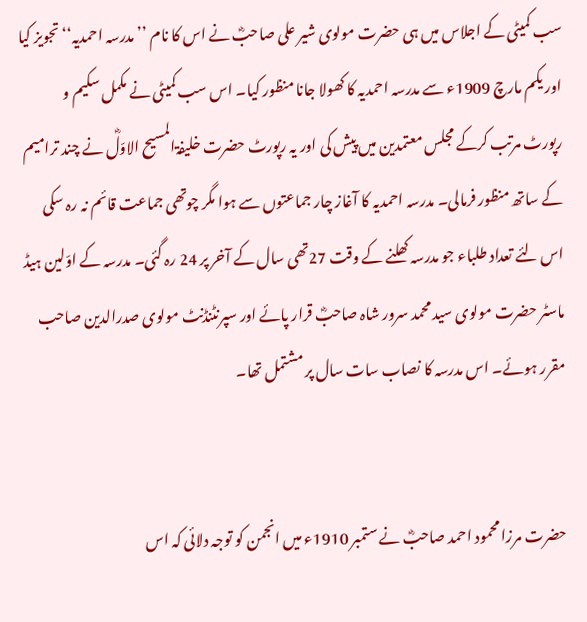سب کمیٹی کے اجلاس میں ہی حضرت مولوی شیر علی صاحبؓ نے اس کا نام ’’مدرسہ احمدیہ‘‘ تجویز کیا اور یکم مارچ 1909ء سے مدرسہ احمدیہ کا کھولا جانا منظور کیا۔ اس سب کمیٹی نے مکمل سکیم و رپورٹ مرتب کرکے مجلس معتمدین میں پیش کی اور یہ رپورٹ حضرت خلیفۃالمسیح الاوّلؓ نے چند ترامیم کے ساتھ منظور فرمالی۔ مدرسہ احمدیہ کا آغاز چار جماعتوں سے ہوا مگر چوتھی جماعت قائم نہ رہ سکی اس لئے تعداد طلباء جو مدرسہ کھلنے کے وقت 27تھی سال کے آخر پر 24 رہ گئی۔ مدرسہ کے اوّلین ہیڈ ماسٹر حضرت مولوی سید محمد سرور شاہ صاحبؓ قرار پائے اور سپرنٹنڈنٹ مولوی صدرالدین صاحب مقرر ہوئے۔ اس مدرسہ کا نصاب سات سال پر مشتمل تھا۔


حضرت مرزا محمود احمد صاحبؓ نے ستمبر 1910ء میں انجمن کو توجہ دلائی کہ اس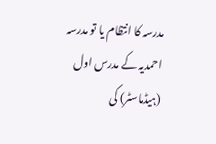مدرسہ کا انتظام یا تو مدرسہ احمدیہ کے مدرس اول (ہیڈماسٹر) کی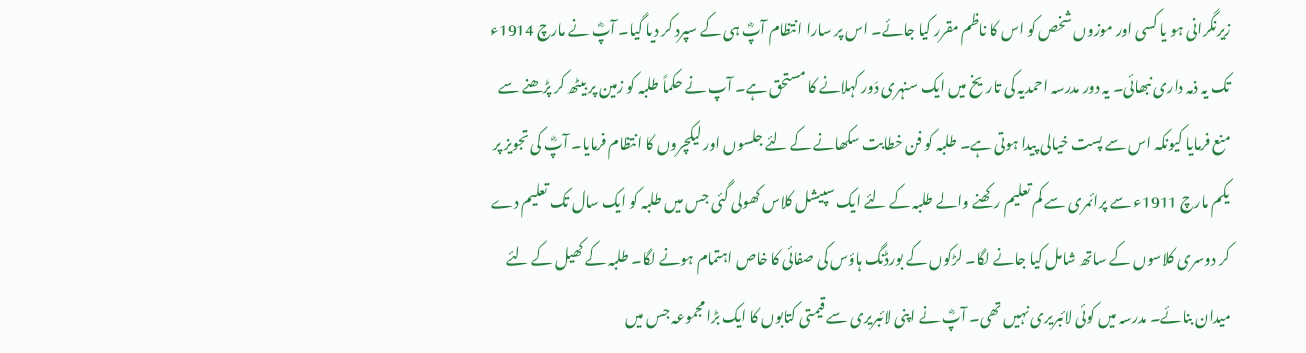زیرنگرانی ہو یا کسی اور موزوں شخص کو اس کا ناظم مقرر کیا جائے۔ اس پر سارا انتظام آپؓ ہی کے سپرد کر دیا گیا۔ آپؓ نے مارچ 1914ء تک یہ ذمہ داری نبھائی۔ یہ دور مدرسہ احمدیہ کی تاریخ میں ایک سنہری دَور کہلانے کا مستحق ہے۔ آپ نے حکماً طلبہ کو زمین پر بیٹھ کر پڑھنے سے منع فرمایا کیونکہ اس سے پست خیالی پیدا ہوتی ہے۔ طلبہ کو فن خطابت سکھانے کے لئے جلسوں اور لیکچروں کا انتظام فرمایا۔ آپؓ کی تجویز پر یکم مارچ 1911ء سے پرائمری سے کم تعلیم رکھنے والے طلبہ کے لئے ایک سپیشل کلاس کھولی گئی جس میں طلبہ کو ایک سال تک تعلیم دے کر دوسری کلاسوں کے ساتھ شامل کیا جانے لگا۔ لڑکوں کے بورڈنگ ہاؤس کی صفائی کا خاص اہتمام ہونے لگا۔ طلبہ کے کھیل کے لئے میدان بنائے۔ مدرسہ میں کوئی لائبریری نہیں تھی۔ آپؓ نے اپنی لائبریری سے قیمتی کتابوں کا ایک بڑا مجموعہ جس میں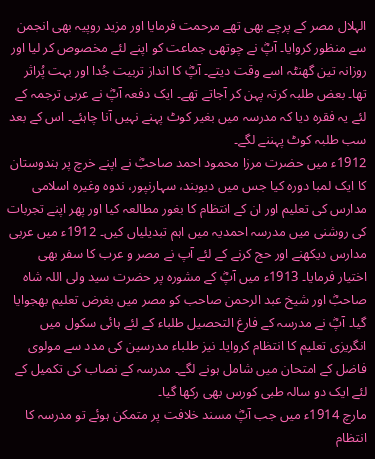الہلال مصر کے پرچے بھی تھے مرحمت فرمایا اور مزید روپیہ بھی انجمن سے منظور کروایا۔ آپؓ نے چوتھی جماعت کو اپنے لئے مخصوص کر لیا اور روزانہ تین گھنٹہ اسے وقت دیتے۔ آپؓ کا انداز تربیت جُدا اور بہت پُراثر تھا۔ بعض طلبہ کرتہ پہن کر آجاتے تھے۔ ایک دفعہ آپؓ نے عربی ترجمہ کے لئے یہ فقرہ دیا کہ مدرسہ میں بغیر کوٹ پہنے نہیں آنا چاہئے۔ اس کے بعد سب طلبہ کوٹ پہننے لگے۔
1912ء میں حضرت مرزا محمود احمد صاحبؓ نے اپنے خرچ پر ہندوستان کا ایک لمبا دورہ کیا جس میں دیوبند، سہارنپور، ندوہ وغیرہ اسلامی مدارس کی تعلیم اور ان کے انتظام کا بغور مطالعہ کیا اور پھر اپنے تجربات کی روشنی میں مدرسہ احمدیہ میں اہم تبدیلیاں کیں۔ 1912ء میں عربی مدارس دیکھنے اور حج کرنے کے لئے آپ نے مصر و عرب کا سفر بھی اختیار فرمایا۔ 1913ء میں آپؓ کے مشورہ پر حضرت سید ولی اللہ شاہ صاحبؓ اور شیخ عبد الرحمن صاحب کو مصر میں بغرض تعلیم بھجوایا گیا۔ آپؓ نے مدرسہ کے فارغ التحصیل طلباء کے لئے ہائی سکول میں انگریزی تعلیم کا انتظام کروایا۔ نیز طلباء مدرسین کی مدد سے مولوی فاضل کے امتحان میں شامل ہونے لگے۔ مدرسہ کے نصاب کی تکمیل کے لئے ایک دو سالہ طبی کورس بھی رکھا گیا۔
مارچ 1914ء میں جب آپؓ مسند خلافت پر متمکن ہوئے تو مدرسہ کا انتظام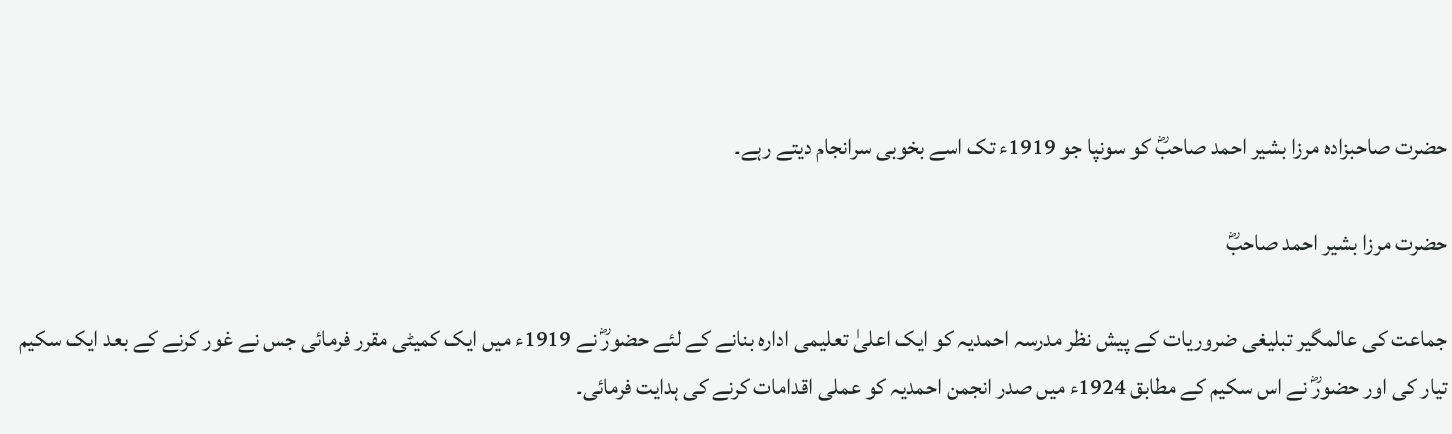حضرت صاحبزادہ مرزا بشیر احمد صاحبؓ کو سونپا جو 1919ء تک اسے بخوبی سرانجام دیتے رہے۔

حضرت مرزا بشیر احمد صاحبؓ

جماعت کی عالمگیر تبلیغی ضروریات کے پیش نظر مدرسہ احمدیہ کو ایک اعلیٰ تعلیمی ادارہ بنانے کے لئے حضورؓ نے 1919ء میں ایک کمیٹی مقرر فرمائی جس نے غور کرنے کے بعد ایک سکیم تیار کی اور حضورؓ نے اس سکیم کے مطابق 1924ء میں صدر انجمن احمدیہ کو عملی اقدامات کرنے کی ہدایت فرمائی۔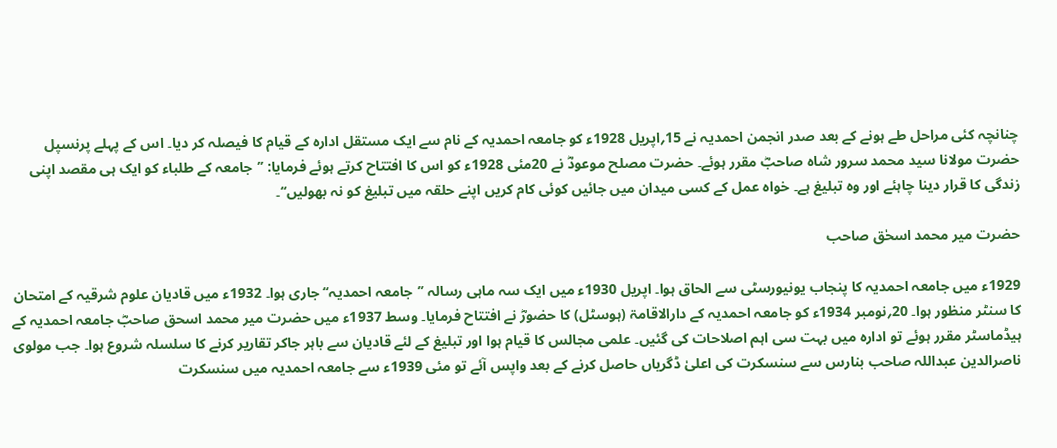چنانچہ کئی مراحل طے ہونے کے بعد صدر انجمن احمدیہ نے 15؍اپریل 1928ء کو جامعہ احمدیہ کے نام سے ایک مستقل ادارہ کے قیام کا فیصلہ کر دیا۔ اس کے پہلے پرنسپل حضرت مولانا سید محمد سرور شاہ صاحبؓ مقرر ہوئے۔ حضرت مصلح موعودؓ نے 20مئی 1928ء کو اس کا افتتاح کرتے ہوئے فرمایا: ’’جامعہ کے طلباء کو ایک ہی مقصد اپنی زندگی کا قرار دینا چاہئے اور وہ تبلیغ ہے۔ خواہ عمل کے کسی میدان میں جائیں کوئی کام کریں اپنے حلقہ میں تبلیغ کو نہ بھولیں‘‘۔

حضرت میر محمد اسحٰق صاحب

1929ء میں جامعہ احمدیہ کا پنجاب یونیورسٹی سے الحاق ہوا۔ اپریل 1930ء میں ایک سہ ماہی رسالہ ’’جامعہ احمدیہ‘‘ جاری ہوا۔ 1932ء میں قادیان علوم شرقیہ کے امتحان کا سنٹر منظور ہوا۔ 20؍نومبر 1934ء کو جامعہ احمدیہ کے دارالاقامۃ (ہوسٹل) کا حضورؓ نے افتتاح فرمایا۔ وسط 1937ء میں حضرت میر محمد اسحق صاحبؓ جامعہ احمدیہ کے ہیڈماسٹر مقرر ہوئے تو ادارہ میں بہت سی اہم اصلاحات کی گئیں۔ علمی مجالس کا قیام ہوا اور تبلیغ کے لئے قادیان سے باہر جاکر تقاریر کرنے کا سلسلہ شروع ہوا۔ جب مولوی ناصرالدین عبداللہ صاحب بنارس سے سنسکرت کی اعلیٰ ڈگریاں حاصل کرنے کے بعد واپس آئے تو مئی 1939ء سے جامعہ احمدیہ میں سنسکرت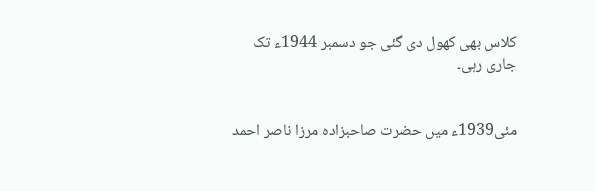کلاس بھی کھول دی گئی جو دسمبر 1944ء تک جاری رہی۔


مئی1939ء میں حضرت صاحبزادہ مرزا ناصر احمد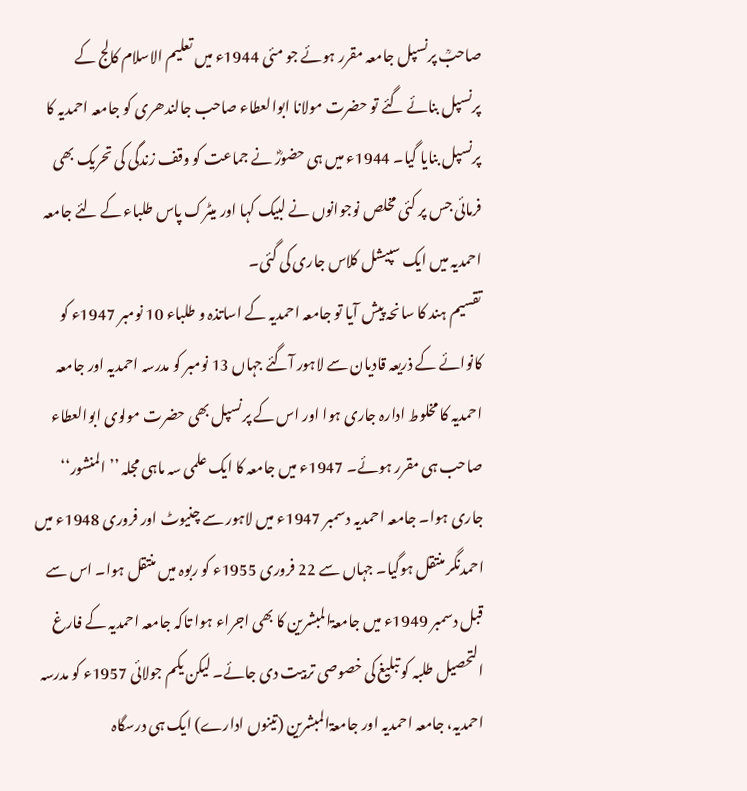صاحبؒ پرنسپل جامعہ مقرر ہوئے جو مئی 1944ء میں تعلیم الاسلام کالج کے پرنسپل بنائے گئے تو حضرت مولانا ابوالعطاء صاحب جالندھری کو جامعہ احمدیہ کا پرنسپل بنایا گیا۔ 1944ء میں ہی حضورؓ نے جماعت کو وقف زندگی کی تحریک بھی فرمائی جس پر کئی مخلص نوجوانوں نے لبیک کہا اور میٹرک پاس طلباء کے لئے جامعہ احمدیہ میں ایک سپیشل کلاس جاری کی گئی۔
تقسیم ہند کا سانحہ پیش آیا تو جامعہ احمدیہ کے اساتذہ و طلباء 10 نومبر 1947ء کو کانوائے کے ذریعہ قادیان سے لاہور آگئے جہاں 13 نومبر کو مدرسہ احمدیہ اور جامعہ احمدیہ کا مخلوط ادارہ جاری ہوا اور اس کے پرنسپل بھی حضرت مولوی ابوالعطاء صاحب ہی مقرر ہوئے۔ 1947ء میں جامعہ کا ایک علمی سہ ماہی مجلہ ’’المنشور‘‘ جاری ہوا۔ جامعہ احمدیہ دسمبر 1947ء میں لاہور سے چنیوٹ اور فروری 1948ء میں احمدنگر منتقل ہوگیا۔ جہاں سے 22 فروری 1955ء کو ربوہ میں منتقل ہوا۔ اس سے قبل دسمبر 1949ء میں جامعۃالمبشرین کا بھی اجراء ہوا تاکہ جامعہ احمدیہ کے فارغ التحصیل طلبہ کو تبلیغ کی خصوصی تربیت دی جائے۔ لیکن یکم جولائی 1957ء کو مدرسہ احمدیہ، جامعہ احمدیہ اور جامعۃالمبشرین (تینوں ادارے) ایک ہی درسگاہ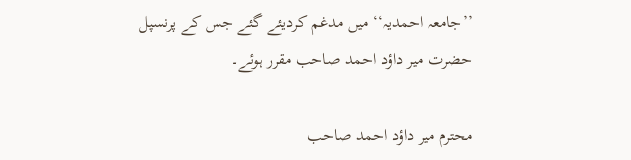’’جامعہ احمدیہ‘‘ میں مدغم کردیئے گئے جس کے پرنسپل حضرت میر داؤد احمد صاحب مقرر ہوئے۔

محترم میر داؤد احمد صاحب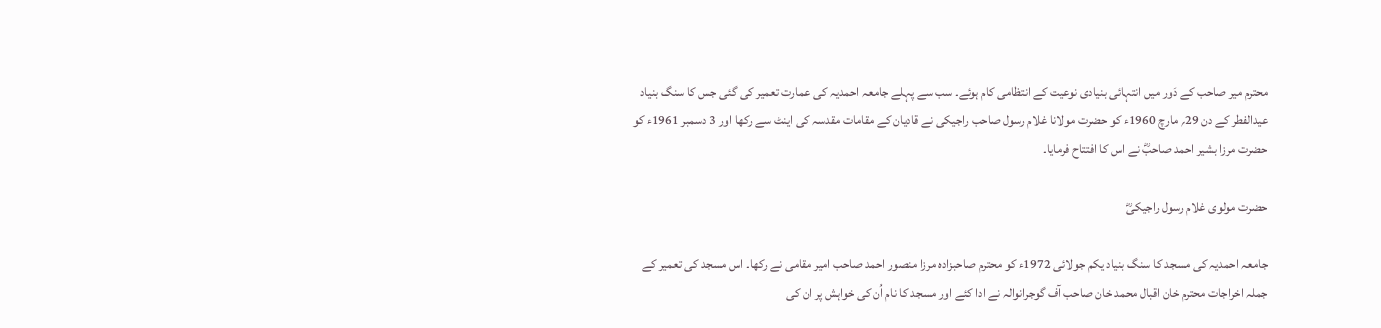محترم میر صاحب کے دَور میں انتہائی بنیادی نوعیت کے انتظامی کام ہوئے۔ سب سے پہلے جامعہ احمدیہ کی عمارت تعمیر کی گئی جس کا سنگ بنیاد عیدالفطر کے دن 29؍ مارچ 1960ء کو حضرت مولانا غلام رسول صاحب راجیکی نے قادیان کے مقامات مقدسہ کی اینٹ سے رکھا اور 3 دسمبر 1961ء کو حضرت مرزا بشیر احمد صاحبؓ نے اس کا افتتاح فرمایا۔

حضرت مولوی غلام رسول راجیکیؓ

جامعہ احمدیہ کی مسجد کا سنگ بنیاد یکم جولائی 1972ء کو محترم صاحبزادہ مرزا منصور احمد صاحب امیر مقامی نے رکھا۔ اس مسجد کی تعمیر کے جملہ اخراجات محترم خان اقبال محمد خان صاحب آف گوجرانوالہ نے ادا کئے اور مسجد کا نام اُن کی خواہش پر ان کی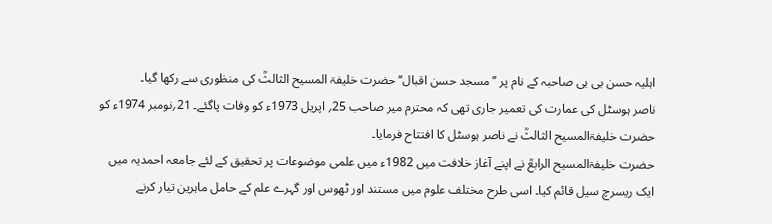اہلیہ حسن بی بی صاحبہ کے نام پر ’’مسجد حسن اقبال‘‘ حضرت خلیفۃ المسیح الثالثؒ کی منظوری سے رکھا گیا۔
ناصر ہوسٹل کی عمارت کی تعمیر جاری تھی کہ محترم میر صاحب 25؍ اپریل 1973ء کو وفات پاگئے۔ 21؍نومبر 1974ء کو حضرت خلیفۃالمسیح الثالثؒ نے ناصر ہوسٹل کا افتتاح فرمایا۔
حضرت خلیفۃالمسیح الرابعؒ نے اپنے آغاز خلافت میں 1982ء میں علمی موضوعات پر تحقیق کے لئے جامعہ احمدیہ میں ایک ریسرچ سیل قائم کیا۔ اسی طرح مختلف علوم میں مستند اور ٹھوس اور گہرے علم کے حامل ماہرین تیار کرنے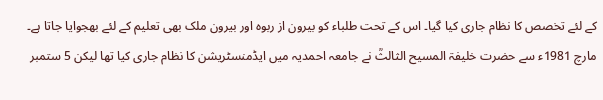کے لئے تخصص کا نظام جاری کیا گیا۔ اس کے تحت طلباء کو بیرون از ربوہ اور بیرون ملک بھی تعلیم کے لئے بھجوایا جاتا ہے۔
مارچ 1981ء سے حضرت خلیفۃ المسیح الثالثؒ نے جامعہ احمدیہ میں ایڈمنسٹریشن کا نظام جاری کیا تھا لیکن 5 ستمبر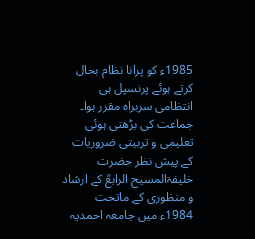1985ء کو پرانا نظام بحال کرتے ہوئے پرنسپل ہی انتظامی سربراہ مقرر ہوا۔
جماعت کی بڑھتی ہوئی تعلیمی و تربیتی ضروریات کے پیش نظر حضرت خلیفۃالمسیح الرابعؒ کے ارشاد و منظوری کے ماتحت 1984ء میں جامعہ احمدیہ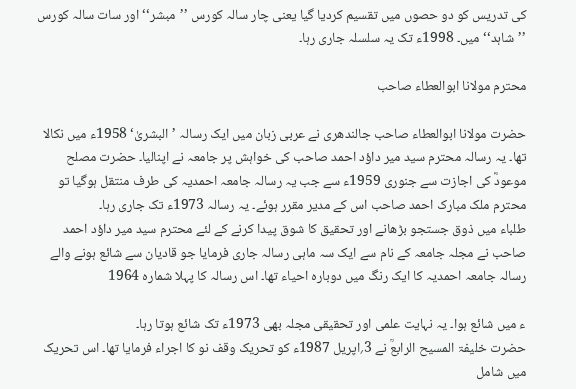کی تدریس کو دو حصوں میں تقسیم کردیا گیا یعنی چار سالہ کورس ’’مبشر‘‘ اور سات سالہ کورس ’’شاہد‘‘ میں۔ 1998ء تک یہ سلسلہ جاری رہا۔

محترم مولانا ابوالعطاء صاحب

حضرت مولانا ابوالعطاء صاحب جالندھری نے عربی زبان میں ایک رسالہ ’البشریٰ‘ 1958ء میں نکالا تھا۔ یہ رسالہ محترم سید میر داؤد احمد صاحب کی خواہش پر جامعہ نے اپنالیا۔ حضرت مصلح موعودؓ کی اجازت سے جنوری 1959ء سے جب یہ رسالہ جامعہ احمدیہ کی طرف منتقل ہوگیا تو محترم ملک مبارک احمد صاحب اس کے مدیر مقرر ہوئے۔ یہ رسالہ 1973ء تک جاری رہا۔
طلباء میں ذوق جستجو بڑھانے اور تحقیق کا شوق پیدا کرنے کے لئے محترم سید میر داؤد احمد صاحب نے مجلہ جامعہ کے نام سے ایک سہ ماہی رسالہ جاری فرمایا جو قادیان سے شائع ہونے والے رسالہ جامعہ احمدیہ کا ایک رنگ میں دوبارہ احیاء تھا۔ اس رسالہ کا پہلا شمارہ 1964

ء میں شائع ہوا۔ یہ نہایت علمی اور تحقیقی مجلہ بھی 1973ء تک شائع ہوتا رہا۔
حضرت خلیفۃ المسیح الرابعؒ نے 3؍اپریل 1987ء کو تحریک وقف نو کا اجراء فرمایا تھا۔ اس تحریک میں شامل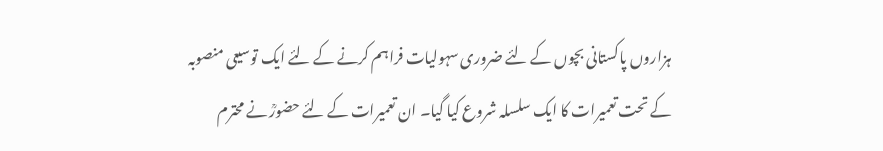ہزاروں پاکستانی بچوں کے لئے ضروری سہولیات فراہم کرنے کے لئے ایک توسیعی منصوبہ کے تحت تعمیرات کا ایک سلسلہ شروع کیا گیا۔ ان تعمیرات کے لئے حضورؒ نے محترم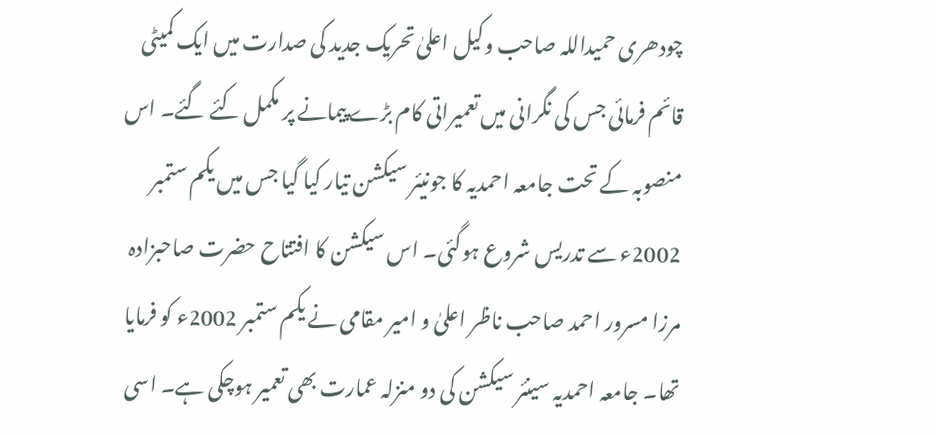چودھری حمیداللہ صاحب وکیل اعلیٰ تحریک جدید کی صدارت میں ایک کمیٹی قائم فرمائی جس کی نگرانی میں تعمیراتی کام بڑے پیمانے پر مکمل کئے گئے۔ اس منصوبہ کے تحت جامعہ احمدیہ کا جونیئر سیکشن تیار کیا گیا جس میں یکم ستمبر 2002ء سے تدریس شروع ہوگئی۔ اس سیکشن کا افتتاح حضرت صاحبزادہ مرزا مسرور احمد صاحب ناظر اعلیٰ و امیر مقامی نے یکم ستمبر 2002ء کو فرمایا تھا۔ جامعہ احمدیہ سینئر سیکشن کی دو منزلہ عمارت بھی تعمیر ہوچکی ہے۔ اسی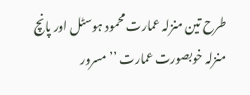طرح تین منزلہ عمارت محمود ہوسٹل اور پانچ منزلہ خوبصورت عمارت ’’مسرور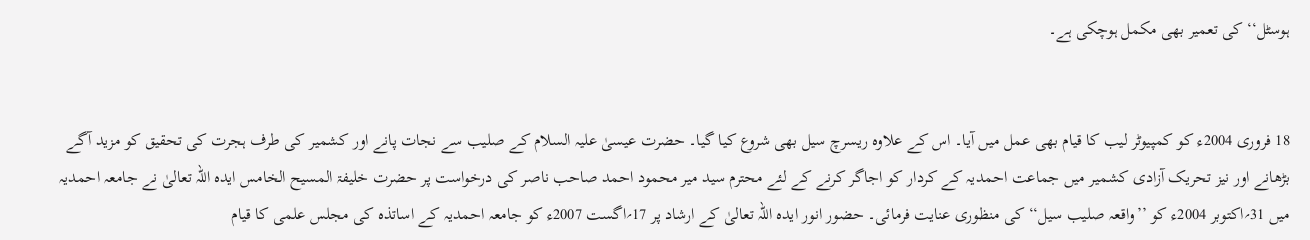ہوسٹل‘‘ کی تعمیر بھی مکمل ہوچکی ہے۔


18 فروری 2004ء کو کمپیوٹر لیب کا قیام بھی عمل میں آیا۔ اس کے علاوہ ریسرچ سیل بھی شروع کیا گیا۔ حضرت عیسیٰ علیہ السلام کے صلیب سے نجات پانے اور کشمیر کی طرف ہجرت کی تحقیق کو مزید آگے بڑھانے اور نیز تحریک آزادی کشمیر میں جماعت احمدیہ کے کردار کو اجاگر کرنے کے لئے محترم سید میر محمود احمد صاحب ناصر کی درخواست پر حضرت خلیفۃ المسیح الخامس ایدہ اللہ تعالیٰ نے جامعہ احمدیہ میں 31؍اکتوبر 2004ء کو ’’واقعہ صلیب سیل‘‘ کی منظوری عنایت فرمائی۔ حضور انور ایدہ اللہ تعالیٰ کے ارشاد پر 17؍اگست 2007ء کو جامعہ احمدیہ کے اساتذہ کی مجلس علمی کا قیام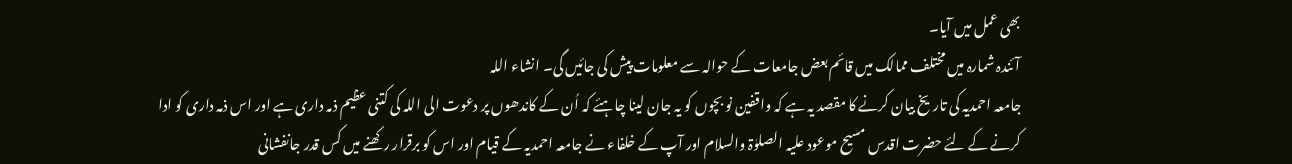بھی عمل میں آیا۔
آئندہ شمارہ میں مختلف ممالک میں قائم بعض جامعات کے حوالہ سے معلومات پیش کی جائیں گی۔ انشاء اللہ
جامعہ احمدیہ کی تاریخ بیان کرنے کا مقصد یہ ہے کہ واقفین نو بچوں کو یہ جان لینا چاہئے کہ اُن کے کاندھوں پر دعوت الی اللہ کی کتنی عظیم ذمہ داری ہے اور اس ذمہ داری کو ادا کرنے کے لئے حضرت اقدس مسیح موعود علیہ الصلوٰۃ والسلام اور آپ کے خلفاء نے جامعہ احمدیہ کے قیام اور اس کو برقرار رکھنے میں کس قدر جانفشانی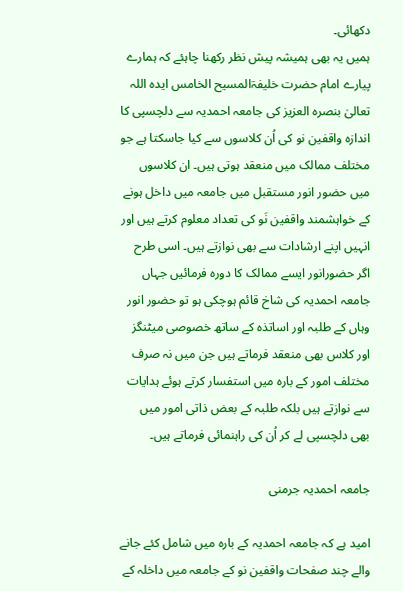دکھائی۔
ہمیں یہ بھی ہمیشہ پیش نظر رکھنا چاہئے کہ ہمارے پیارے امام حضرت خلیفۃالمسیح الخامس ایدہ اللہ تعالیٰ بنصرہ العزیز کی جامعہ احمدیہ سے دلچسپی کا اندازہ واقفین نو کی اُن کلاسوں سے کیا جاسکتا ہے جو مختلف ممالک میں منعقد ہوتی ہیں۔ ان کلاسوں میں حضور انور مستقبل میں جامعہ میں داخل ہونے کے خواہشمند واقفین نَو کی تعداد معلوم کرتے ہیں اور انہیں اپنے ارشادات سے بھی نوازتے ہیں۔ اسی طرح اگر حضورانور ایسے ممالک کا دورہ فرمائیں جہاں جامعہ احمدیہ کی شاخ قائم ہوچکی ہو تو حضور انور وہاں کے طلبہ اور اساتذہ کے ساتھ خصوصی میٹنگز اور کلاس بھی منعقد فرماتے ہیں جن میں نہ صرف مختلف امور کے بارہ میں استفسار کرتے ہوئے ہدایات سے نوازتے ہیں بلکہ طلبہ کے بعض ذاتی امور میں بھی دلچسپی لے کر اُن کی راہنمائی فرماتے ہیں۔

جامعہ احمدیہ جرمنی

امید ہے کہ جامعہ احمدیہ کے بارہ میں شامل کئے جانے والے چند صفحات واقفین نو کے جامعہ میں داخلہ کے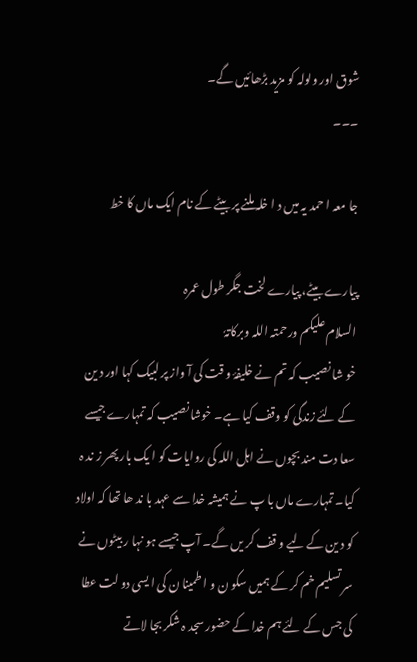شوق اور ولولہ کو مزید بڑھائیں گے۔
۔۔۔

جا معہ ا حمد یہ میں د ا خلہ ملنے پر بیٹے کے نام ایک ماں کا خط

پیارے بیٹے، پیارے لخت جگر طول عمرہ
السلام علیکم ورحمتہ اللہ وبرکاتہٗ
خو شا نصیب کہ تم نے خلیفۂ و قت کی آ واز پر لبیک کہا اور د ین کے لئے زندگی کو وقف کیا ہے۔ خوشا نصیب کہ تمہارے جیسے سعا دت مند بچوں نے اہل اللہ کی روایات کو ا یک بار پھر ز ند ہ کیا۔ تمہارے ماں با پ نے ہمیشہ خدا سے عہد با ند ھا تھا کہ اولاد کو د ین کے لیے و قف کر یں گے۔ آپ جیسے ہو نہا ر بیٹوں نے سر تسلیم خم کر کے ہمیں سکو ن و ا طمینا ن کی ا یسی دو لت عطا کی جس کے لئے ہم خدا کے حضور سجد ہ شکر بجا لاتے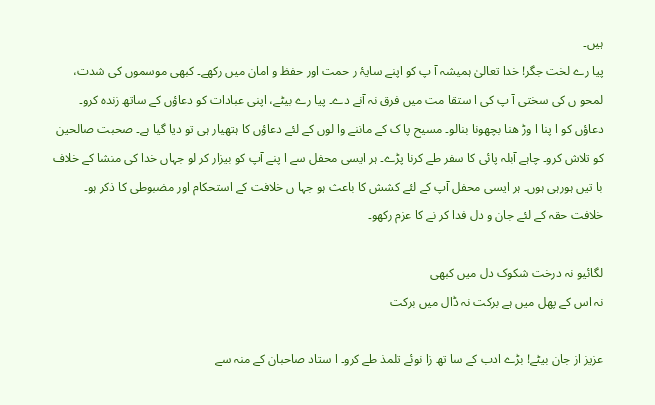ہیں۔
پیا رے لخت جگر! خدا تعالیٰ ہمیشہ آ پ کو اپنے سایۂ ر حمت اور حفظ و امان میں رکھے۔ کبھی موسموں کی شدت، لمحو ں کی سختی آ پ کی ا ستقا مت میں فرق نہ آنے دے۔ پیا رے بیٹے، اپنی عبادات کو دعاؤں کے ساتھ زندہ کرو۔ دعاؤں کو ا پنا ا وڑ ھنا بچھونا بنالو۔ مسیح پا ک کے ماننے وا لوں کے لئے دعاؤں کا ہتھیار ہی تو دیا گیا ہے۔ صحبت صالحین کو تلاش کرو۔ چاہے آبلہ پائی کا سفر طے کرنا پڑے۔ ہر ایسی محفل سے ا پنے آپ کو بیزار کر لو جہاں خدا کی منشا کے خلاف با تیں ہورہی ہوں۔ ہر ایسی محفل آپ کے لئے کشش کا باعث ہو جہا ں خلافت کے استحکام اور مضبوطی کا ذکر ہو۔ خلافت حقہ کے لئے جان و دل فدا کر نے کا عزم رکھو۔

لگائیو نہ درخت شکوک دل میں کبھی
نہ اس کے پھل میں ہے برکت نہ ڈال میں برکت

عزیز از جان بیٹے! بڑے ادب کے سا تھ زا نوئے تلمذ طے کرو۔ ا ستاد صاحبان کے منہ سے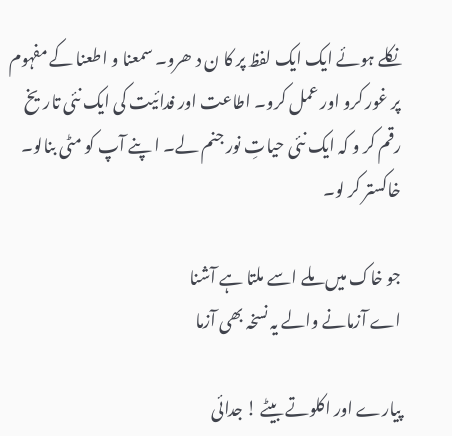نکلے ہوئے ایک ایک لفظ پر کا ن د ھرو۔ سمعنا و اطعنا کے مفہوم پر غور کرو اور عمل کرو۔ اطاعت اور فدائیت کی ایک نئی تاریخ رقم کر و کہ ایک نئی حیاتِ نور جنم لے۔ ا پنے آپ کو مٹی بنالو۔ خاکستر کر لو۔

جو خاک میں ملے اسے ملتا ہے آشنا
اے آزمانے والے یہ نسخہ بھی آزما

پیارے اور اکلوتے بیٹے ! جدائی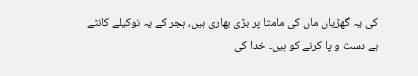کی یہ گھڑیاں ماں کی مامتا پر بڑی بھاری ہیں، ہجر کے یہ نوکیلے کانٹے بے دست و پا کرنے کو ہیں۔ خدا کی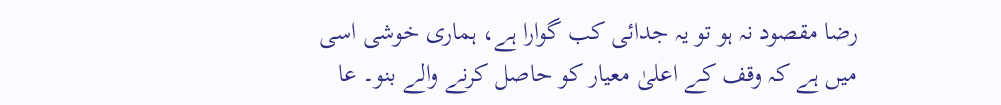رضا مقصود نہ ہو تو یہ جدائی کب گوارا ہے، ہماری خوشی اسی میں ہے کہ وقف کے اعلیٰ معیار کو حاصل کرنے والے بنو۔ عا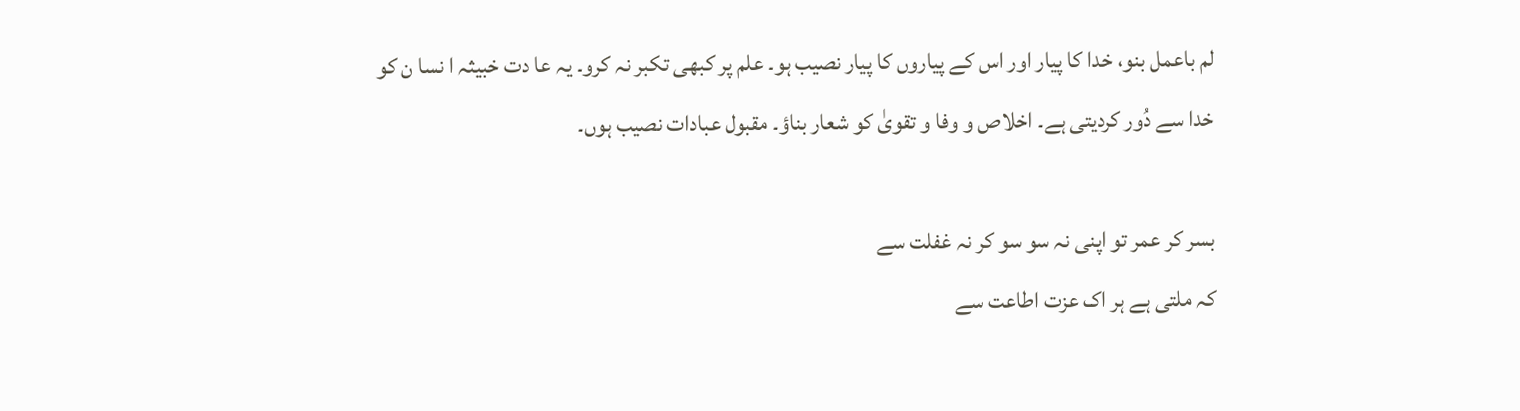لم باعمل بنو، خدا کا پیار اور اس کے پیاروں کا پیار نصیب ہو۔ علم پر کبھی تکبر نہ کرو۔ یہ عا دت خبیثہ ا نسا ن کو خدا سے دُور کردیتی ہے۔ اخلاص و وفا و تقویٰ کو شعار بناؤ۔ مقبول عبادات نصیب ہوں۔

بسر کر عمر تو اپنی نہ سو سو کر نہ غفلت سے
کہ ملتی ہے ہر اک عزت اطاعت سے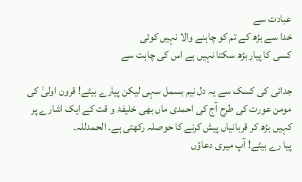عبادت سے
خدا سے بڑھ کے تم کو چاہنے والا نہیں کوئی
کسی کا پیار بڑھ سکتا نہیں ہے اس کی چاہت سے

جدائی کی کسک سے یہ دل نیم بسمل سہی لیکن پیارے بیٹے! قرون اولیٰ کی مومن عورت کی طرح آج کی احمدی ماں بھی خلیفۂ و قت کے ایک اشارے پر کہیں بڑھ کر قربانیاں پیش کرنے کا حوصلہ رکھتی ہے۔ الحمدللہ۔
پیا رے بیٹے! آپ میری دعاؤں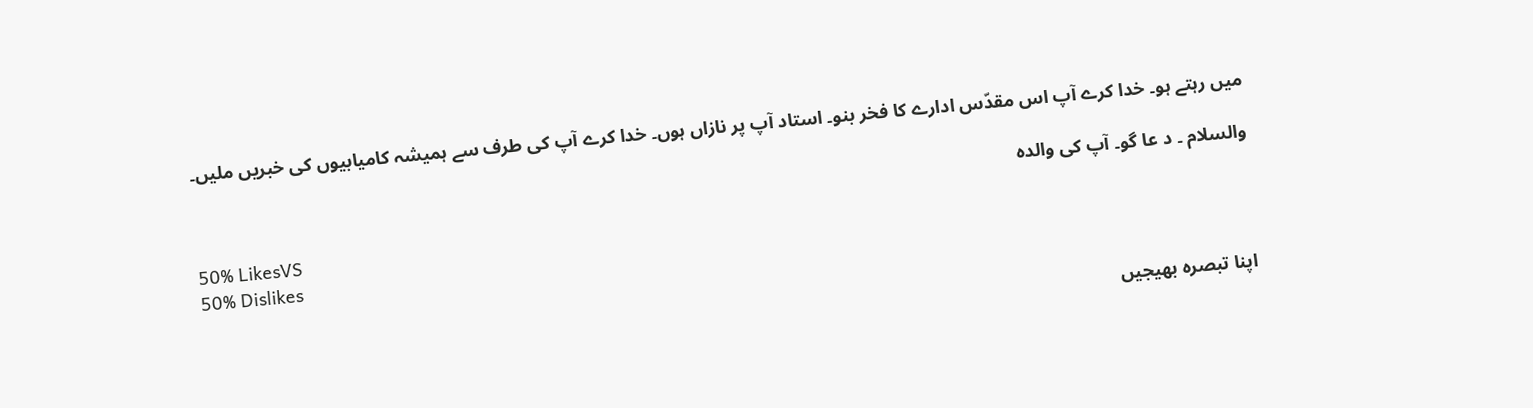میں رہتے ہو۔ خدا کرے آپ اس مقدّس ادارے کا فخر بنو۔ استاد آپ پر نازاں ہوں۔ خدا کرے آپ کی طرف سے ہمیشہ کامیابیوں کی خبریں ملیں۔

والسلام ۔ د عا گو۔ آپ کی والدہ

50% LikesVS
50% Dislikes

اپنا تبصرہ بھیجیں